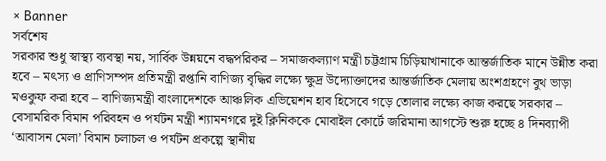× Banner
সর্বশেষ
সরকার শুধু স্বাস্থ্য ব্যবস্থা নয়, সার্বিক উন্নয়নে বদ্ধপরিকর – সমাজকল্যাণ মন্ত্রী চট্টগ্রাম চিড়িয়াখানাকে আন্তর্জাতিক মানে উন্নীত করা হবে – মৎস্য ও প্রাণিসম্পদ প্রতিমন্ত্রী রপ্তানি বাণিজ্য বৃদ্ধির লক্ষ্যে ক্ষুদ্র উদ্যোক্তাদের আন্তর্জাতিক মেলায় অংশগ্রহণে বুথ ভাড়া মওকুফ করা হবে – বাণিজ্যমন্ত্রী বাংলাদেশকে আঞ্চলিক এভিয়েশন হাব হিসেবে গড়ে তোলার লক্ষ্যে কাজ করছে সরকার – বেসামরিক বিমান পরিবহন ও পর্যটন মন্ত্রী শ্যামনগরে দুই ক্লিনিককে মোবাইল কোর্টে জরিমানা আগস্টে শুরু হচ্ছে ৪ দিনব্যাপী ‘আবাসন মেলা’ বিমান চলাচল ও পর্যটন প্রকল্পে স্থানীয়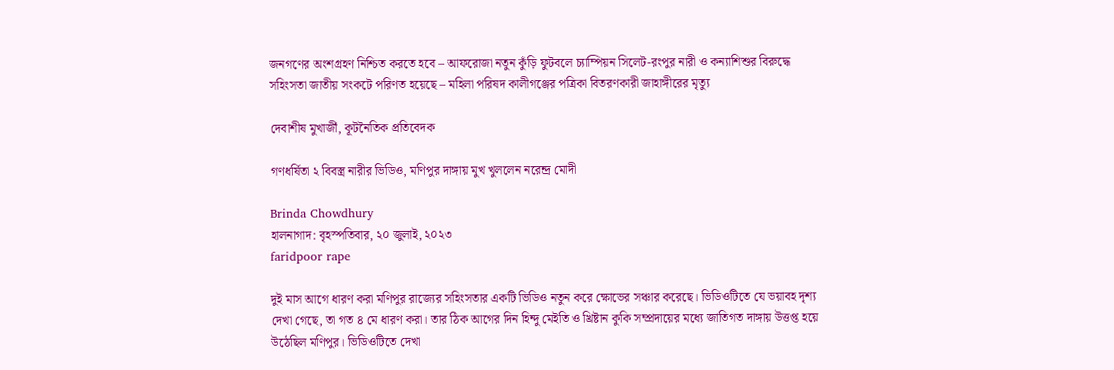জনগণের অংশগ্রহণ নিশ্চিত করতে হবে – আফরোজা নতুন কুঁড়ি ফুটবলে চ্যাম্পিয়ন সিলেট-রংপুর নারী ও কন্যাশিশুর বিরুদ্ধে সহিংসতা জাতীয় সংকটে পরিণত হয়েছে – মহিলা পরিষদ কালীগঞ্জের পত্রিকা বিতরণকারী জাহাঙ্গীরের মৃত্যু

দেবাশীষ মুখার্জী, কূটনৈতিক প্রতিবেদক

গণধর্ষিতা ২ বিবস্ত্র নারীর ভিডিও, মণিপুর দাঙ্গায় মুখ খুললেন নরেন্দ্র মোদী

Brinda Chowdhury
হালনাগাদ: বৃহস্পতিবার, ২০ জুলাই, ২০২৩
faridpoor rape

দুই মাস আগে ধারণ করা মণিপুর রাজ্যের সহিংসতার একটি ভিডিও নতুন করে ক্ষোভের সঞ্চার করেছে। ভিডিওটিতে যে ভয়াবহ দৃশ্য দেখা গেছে, তা গত ৪ মে ধারণ করা। তার ঠিক আগের দিন হিন্দু মেইতি ও খ্রিষ্টান কুকি সম্প্রদায়ের মধ্যে জাতিগত দাঙ্গায় উত্তপ্ত হয়ে উঠেছিল মণিপুর। ভিডিওটিতে দেখা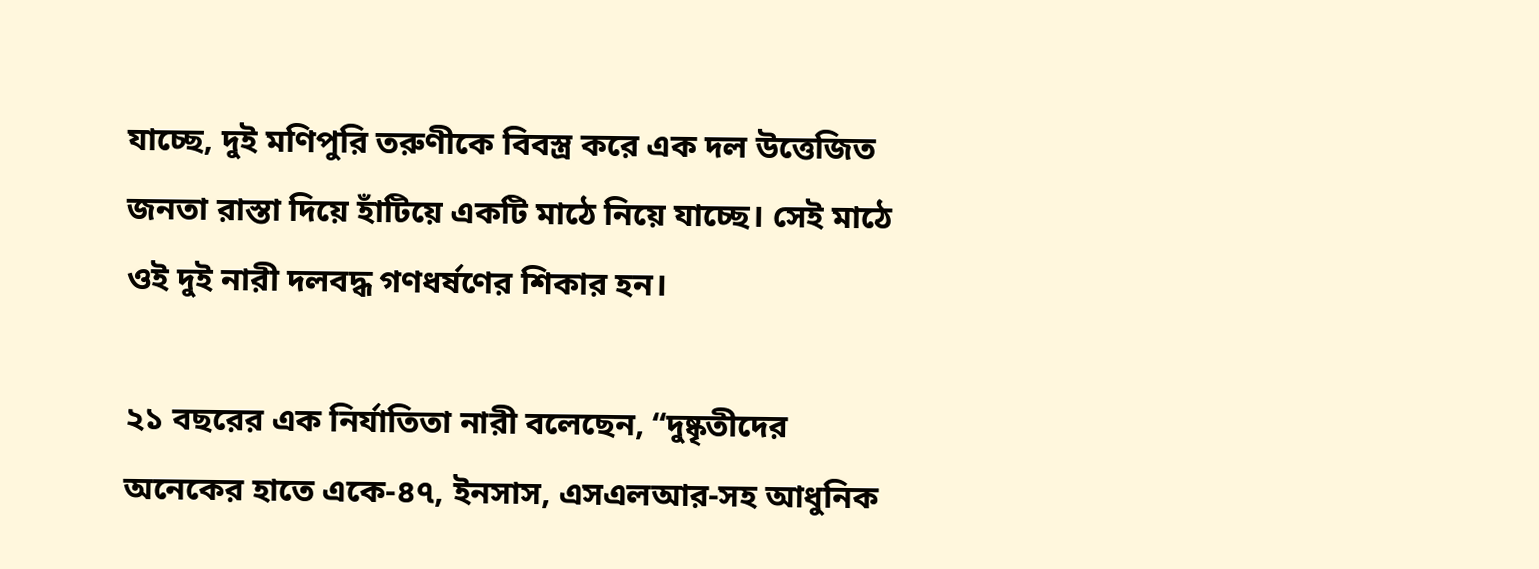যাচ্ছে, দুই মণিপুরি তরুণীকে বিবস্ত্র করে এক দল উত্তেজিত জনতা রাস্তা দিয়ে হাঁটিয়ে একটি মাঠে নিয়ে যাচ্ছে। সেই মাঠে ওই দুই নারী দলবদ্ধ গণধর্ষণের শিকার হন।

২১ বছরের এক নির্যাতিতা নারী বলেছেন, ‘‘দুষ্কৃতীদের অনেকের হাতে একে-৪৭, ইনসাস, এসএলআর-সহ আধুনিক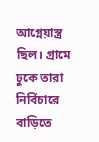আগ্নেয়াস্ত্র ছিল। গ্রামে ঢুকে তারা নির্বিচারে বাড়িতে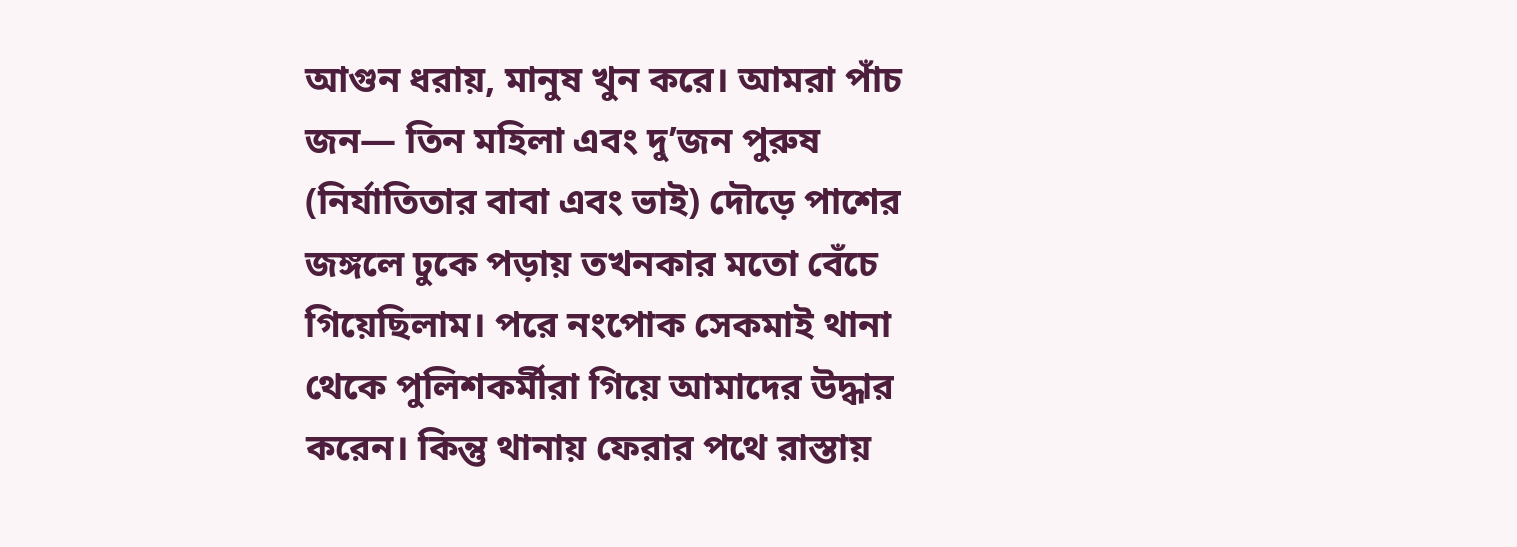আগুন ধরায়, মানুষ খুন করে। আমরা পাঁচ জন— তিন মহিলা এবং দু’জন পুরুষ (নির্যাতিতার বাবা এবং ভাই) দৌড়ে পাশের জঙ্গলে ঢুকে পড়ায় তখনকার মতো বেঁচে গিয়েছিলাম। পরে নংপোক সেকমাই থানা থেকে পুলিশকর্মীরা গিয়ে আমাদের উদ্ধার করেন। কিন্তু থানায় ফেরার পথে রাস্তায়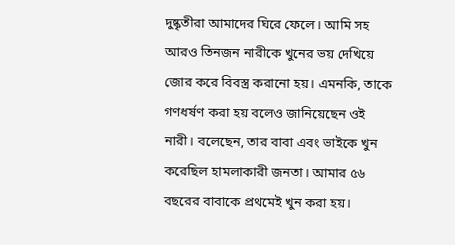দুষ্কৃতীরা আমাদের ঘিরে ফেলে। আমি সহ আরও তিনজন নারীকে খুনের ভয় দেখিয়ে জোর করে বিবস্ত্র করানো হয়। এমনকি, তাকে গণধর্ষণ করা হয় বলেও জানিয়েছেন ওই নারী। বলেছেন, তার বাবা এবং ভাইকে খুন করেছিল হামলাকারী জনতা। আমার ৫৬ বছরের বাবাকে প্রথমেই খুন করা হয়।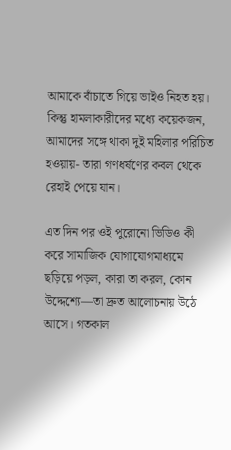আমাকে বাঁচাতে গিয়ে ভাইও নিহত হয়। কিন্তু হামলাকারীদের মধ্যে কয়েকজন, আমাদের সঙ্গে থাকা দুই মহিলার পরিচিত হওয়ায়- তারা গণধর্ষণের কবল থেকে রেহাই পেয়ে যান।

এত দিন পর ওই পুরোনো ভিডিও কী করে সামাজিক যোগাযোগমাধ্যমে ছড়িয়ে পড়ল, কারা তা করল, কোন উদ্দেশ্যে—তা দ্রুত আলোচনায় উঠে আসে। গতকাল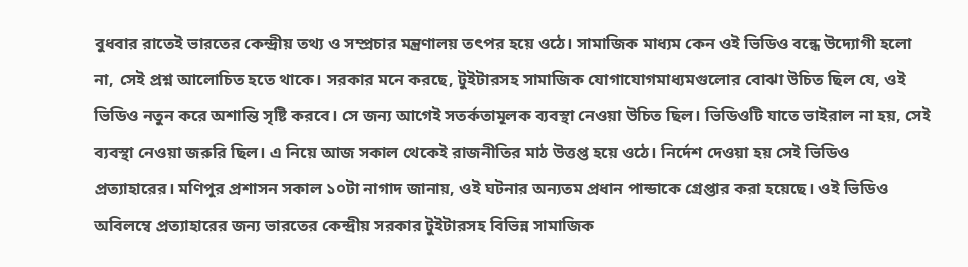বুধবার রাতেই ভারতের কেন্দ্রীয় তথ্য ও সম্প্রচার মন্ত্রণালয় তৎপর হয়ে ওঠে। সামাজিক মাধ্যম কেন ওই ভিডিও বন্ধে উদ্যোগী হলো না, সেই প্রশ্ন আলোচিত হতে থাকে। সরকার মনে করছে, টুইটারসহ সামাজিক যোগাযোগমাধ্যমগুলোর বোঝা উচিত ছিল যে, ওই ভিডিও নতুন করে অশান্তি সৃষ্টি করবে। সে জন্য আগেই সতর্কতামূলক ব্যবস্থা নেওয়া উচিত ছিল। ভিডিওটি যাতে ভাইরাল না হয়, সেই ব্যবস্থা নেওয়া জরুরি ছিল। এ নিয়ে আজ সকাল থেকেই রাজনীতির মাঠ উত্তপ্ত হয়ে ওঠে। নির্দেশ দেওয়া হয় সেই ভিডিও প্রত্যাহারের। মণিপুর প্রশাসন সকাল ১০টা নাগাদ জানায়, ওই ঘটনার অন্যতম প্রধান পান্ডাকে গ্রেপ্তার করা হয়েছে। ওই ভিডিও অবিলম্বে প্রত্যাহারের জন্য ভারতের কেন্দ্রীয় সরকার টুইটারসহ বিভিন্ন সামাজিক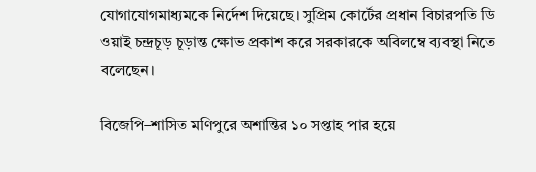যোগাযোগমাধ্যমকে নির্দেশ দিয়েছে। সুপ্রিম কোর্টের প্রধান বিচারপতি ডি ওয়াই চন্দ্রচূড় চূড়ান্ত ক্ষোভ প্রকাশ করে সরকারকে অবিলম্বে ব্যবস্থা নিতে বলেছেন।

বিজেপি–শাসিত মণিপুরে অশান্তির ১০ সপ্তাহ পার হয়ে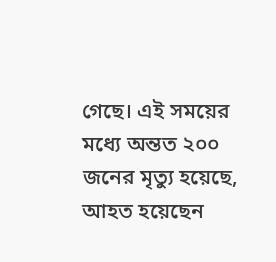গেছে। এই সময়ের মধ্যে অন্তত ২০০ জনের মৃত্যু হয়েছে, আহত হয়েছেন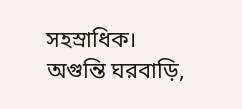সহস্রাধিক। অগুন্তি ঘরবাড়ি,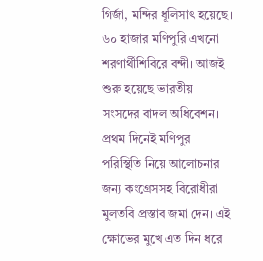গির্জা, মন্দির ধূলিসাৎ হয়েছে। ৬০ হাজার মণিপুরি এখনো শরণার্থীশিবিরে বন্দী। আজই শুরু হয়েছে ভারতীয় সংসদের বাদল অধিবেশন। প্রথম দিনেই মণিপুর পরিস্থিতি নিয়ে আলোচনার জন্য কংগ্রেসসহ বিরোধীরা মুলতবি প্রস্তাব জমা দেন। এই ক্ষোভের মুখে এত দিন ধরে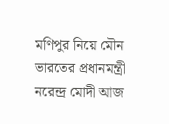মণিপুর নিয়ে মৌন ভারতের প্রধানমন্ত্রী নরেন্দ্র মোদী আজ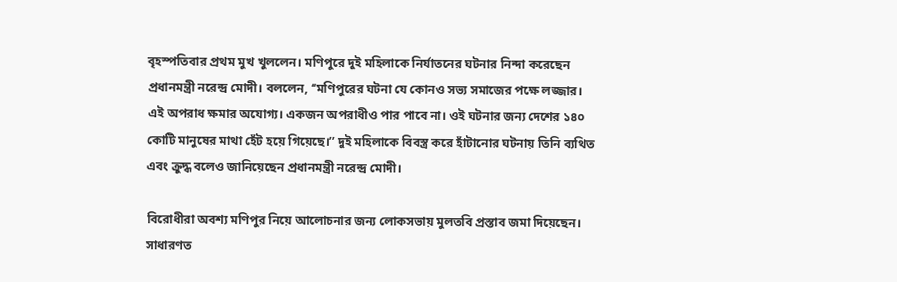বৃহস্পতিবার প্রথম মুখ খুললেন। মণিপুরে দুই মহিলাকে নির্যাতনের ঘটনার নিন্দা করেছেন প্রধানমন্ত্রী নরেন্দ্র মোদী। বললেন, ‘‘মণিপুরের ঘটনা যে কোনও সভ্য সমাজের পক্ষে লজ্জার। এই অপরাধ ক্ষমার অযোগ্য। একজন অপরাধীও পার পাবে না। ওই ঘটনার জন্য দেশের ১৪০ কোটি মানুষের মাথা হেঁট হয়ে গিয়েছে।’’ দুই মহিলাকে বিবস্ত্র করে হাঁটানোর ঘটনায় তিনি ব্যথিত এবং ক্রুদ্ধ বলেও জানিয়েছেন প্রধানমন্ত্রী নরেন্দ্র মোদী।

বিরোধীরা অবশ্য মণিপুর নিয়ে আলোচনার জন্য লোকসভায় মুলতবি প্রস্তাব জমা দিয়েছেন। সাধারণত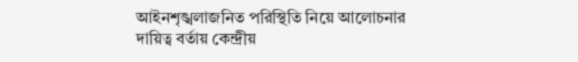আইনশৃঙ্খলাজনিত পরিস্থিতি নিয়ে আলোচনার দায়িত্ব বর্তায় কেন্দ্রীয়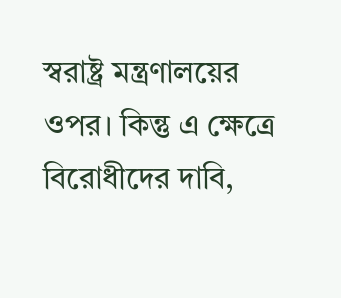স্বরাষ্ট্র মন্ত্রণালয়ের ওপর। কিন্তু এ ক্ষেত্রে বিরোধীদের দাবি,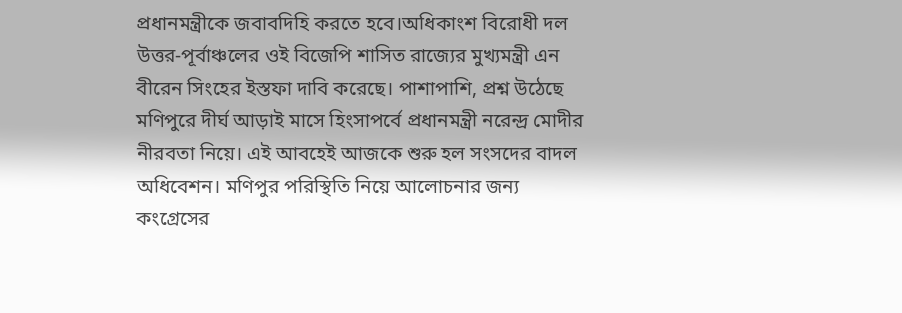প্রধানমন্ত্রীকে জবাবদিহি করতে হবে।অধিকাংশ বিরোধী দল উত্তর-পূর্বাঞ্চলের ওই বিজেপি শাসিত রাজ্যের মুখ্যমন্ত্রী এন বীরেন সিংহের ইস্তফা দাবি করেছে। পাশাপাশি, প্রশ্ন উঠেছে মণিপুরে দীর্ঘ আড়াই মাসে হিংসাপর্বে প্রধানমন্ত্রী নরেন্দ্র মোদীর নীরবতা নিয়ে। এই আবহেই আজকে শুরু হল সংসদের বাদল অধিবেশন। মণিপুর পরিস্থিতি নিয়ে আলোচনার জন্য কংগ্রেসের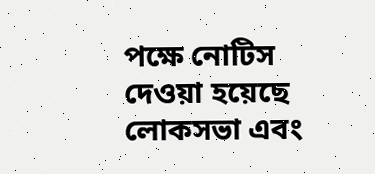পক্ষে নোটিস দেওয়া হয়েছে লোকসভা এবং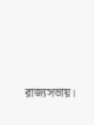রাজ্যসভায়।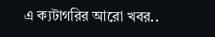এ ক্যটাগরির আরো খবর..